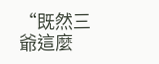“既然三爺這麼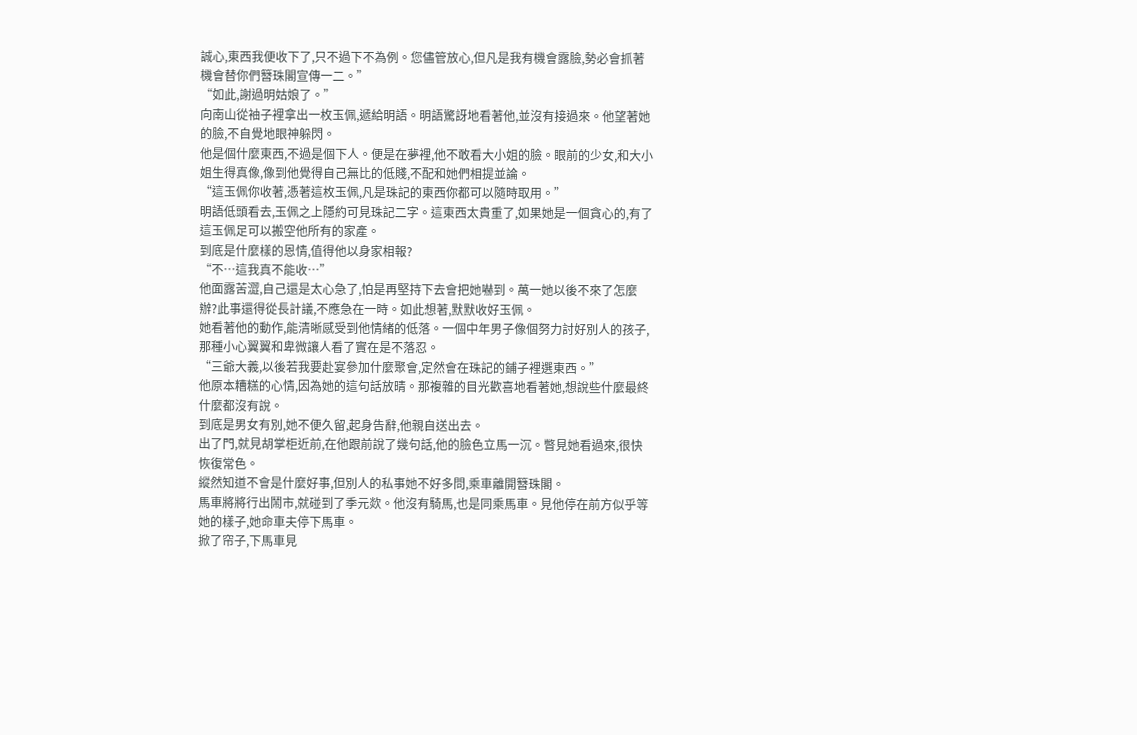誠心,東西我便收下了,只不過下不為例。您儘管放心,但凡是我有機會露臉,勢必會抓著機會替你們簪珠閣宣傳一二。”
“如此,謝過明姑娘了。”
向南山從袖子裡拿出一枚玉佩,遞給明語。明語驚訝地看著他,並沒有接過來。他望著她的臉,不自覺地眼神躲閃。
他是個什麼東西,不過是個下人。便是在夢裡,他不敢看大小姐的臉。眼前的少女,和大小姐生得真像,像到他覺得自己無比的低賤,不配和她們相提並論。
“這玉佩你收著,憑著這枚玉佩,凡是珠記的東西你都可以隨時取用。”
明語低頭看去,玉佩之上隱約可見珠記二字。這東西太貴重了,如果她是一個貪心的,有了這玉佩足可以搬空他所有的家產。
到底是什麼樣的恩情,值得他以身家相報?
“不…這我真不能收…”
他面露苦澀,自己還是太心急了,怕是再堅持下去會把她嚇到。萬一她以後不來了怎麼辦?此事還得從長計議,不應急在一時。如此想著,默默收好玉佩。
她看著他的動作,能清晰感受到他情緒的低落。一個中年男子像個努力討好別人的孩子,那種小心翼翼和卑微讓人看了實在是不落忍。
“三爺大義,以後若我要赴宴參加什麼聚會,定然會在珠記的鋪子裡選東西。”
他原本糟糕的心情,因為她的這句話放晴。那複雜的目光歡喜地看著她,想說些什麼最終什麼都沒有說。
到底是男女有別,她不便久留,起身告辭,他親自送出去。
出了門,就見胡掌柜近前,在他跟前說了幾句話,他的臉色立馬一沉。瞥見她看過來,很快恢復常色。
縱然知道不會是什麼好事,但別人的私事她不好多問,乘車離開簪珠閣。
馬車將將行出鬧市,就碰到了季元欻。他沒有騎馬,也是同乘馬車。見他停在前方似乎等她的樣子,她命車夫停下馬車。
掀了帘子,下馬車見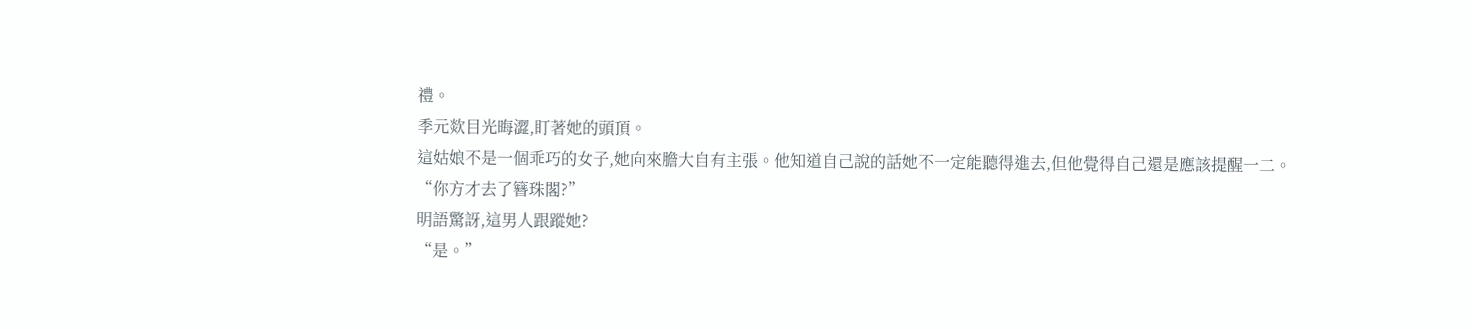禮。
季元欻目光晦澀,盯著她的頭頂。
這姑娘不是一個乖巧的女子,她向來膽大自有主張。他知道自己說的話她不一定能聽得進去,但他覺得自己還是應該提醒一二。
“你方才去了簪珠閣?”
明語驚訝,這男人跟蹤她?
“是。”